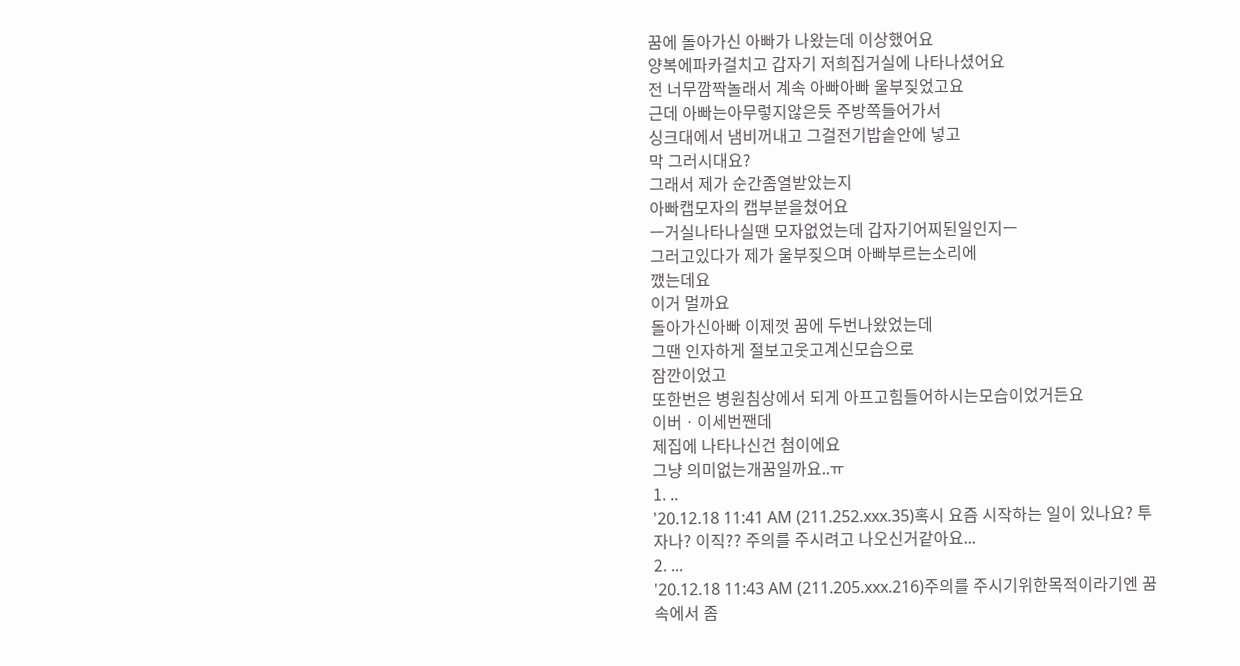꿈에 돌아가신 아빠가 나왔는데 이상했어요
양복에파카걸치고 갑자기 저희집거실에 나타나셨어요
전 너무깜짝놀래서 계속 아빠아빠 울부짖었고요
근데 아빠는아무렇지않은듯 주방쪽들어가서
싱크대에서 냄비꺼내고 그걸전기밥솥안에 넣고
막 그러시대요?
그래서 제가 순간좀열받았는지
아빠캡모자의 캡부분을쳤어요
ㅡ거실나타나실땐 모자없었는데 갑자기어찌된일인지ㅡ
그러고있다가 제가 울부짖으며 아빠부르는소리에
깼는데요
이거 멀까요
돌아가신아빠 이제껏 꿈에 두번나왔었는데
그땐 인자하게 절보고웃고계신모습으로
잠깐이었고
또한번은 병원침상에서 되게 아프고힘들어하시는모습이었거든요
이버ㆍ이세번짼데
제집에 나타나신건 첨이에요
그냥 의미없는개꿈일까요..ㅠ
1. ..
'20.12.18 11:41 AM (211.252.xxx.35)혹시 요즘 시작하는 일이 있나요? 투자나? 이직?? 주의를 주시려고 나오신거같아요...
2. ...
'20.12.18 11:43 AM (211.205.xxx.216)주의를 주시기위한목적이라기엔 꿈속에서 좀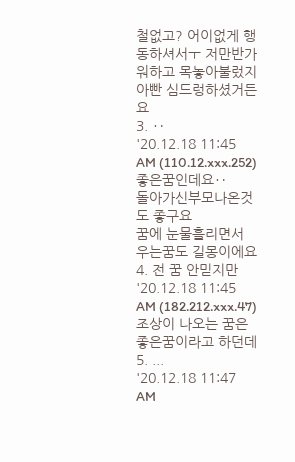철없고? 어이없게 행동하셔서ㅜ 저만반가워하고 목놓아불렀지 아빤 심드렁하셨거든요
3. ‥
'20.12.18 11:45 AM (110.12.xxx.252)좋은꿈인데요‥
돌아가신부모나온것도 좋구요
꿈에 눈물흘리면서 우는꿈도 길몽이에요4. 전 꿈 안믿지만
'20.12.18 11:45 AM (182.212.xxx.47)조상이 나오는 꿈은 좋은꿈이라고 하던데
5. ...
'20.12.18 11:47 AM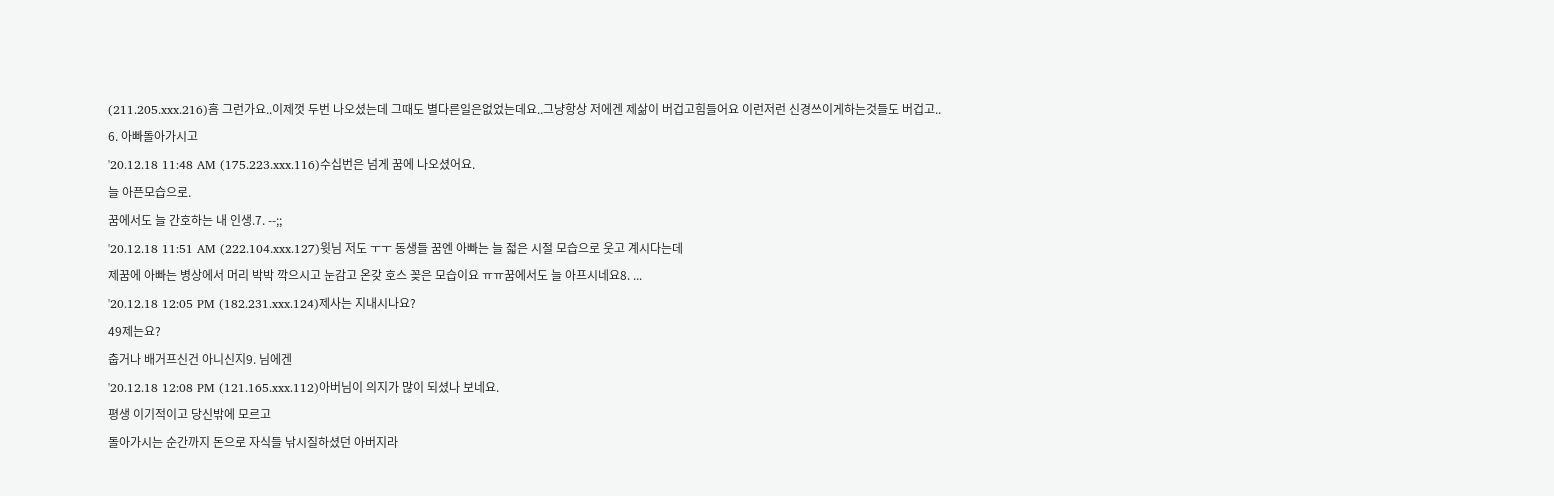(211.205.xxx.216)흠 그런가요..이제껏 두번 나오셨는데 그때도 별다른일은없었는데요..그냥항상 저에겐 제삶이 버겁고힘들어요 이런저런 신경쓰이게하는것들도 버겁고..
6. 아빠돌아가시고
'20.12.18 11:48 AM (175.223.xxx.116)수십번은 넘게 꿈에 나오셨어요.
늘 아픈모습으로.
꿈에서도 늘 간호하는 내 인생.7. --;;
'20.12.18 11:51 AM (222.104.xxx.127)윗님 저도 ㅜㅜ 동생들 꿈엔 아빠는 늘 젋은 시절 모습으로 웃고 계시다는데
제꿈에 아빠는 병상에서 머리 박박 깍으시고 눈감고 온갖 호스 꽂은 모습이요 ㅠㅠ꿈에서도 늘 아프시네요8. ...
'20.12.18 12:05 PM (182.231.xxx.124)제사는 지내시나요?
49제는요?
춥거나 배거프신건 아니신지9. 님에겐
'20.12.18 12:08 PM (121.165.xxx.112)아버님이 의지가 많이 되셨나 보네요.
평생 이기적이고 당신밖에 모르고
돌아가시는 순간까지 돈으로 자식들 낚시질하셨던 아버지라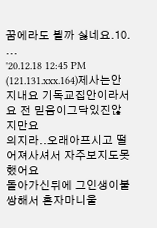꿈에라도 뵐까 싫네요.10. ...
'20.12.18 12:45 PM (121.131.xxx.164)제사는안지내요 기독교집안이라서요 전 믿음이그닥있진않지만요
의지라..오래아프시고 떨어져사셔서 자주보지도못했어요
돌아가신뒤에 그인생이불쌍해서 혼자마니울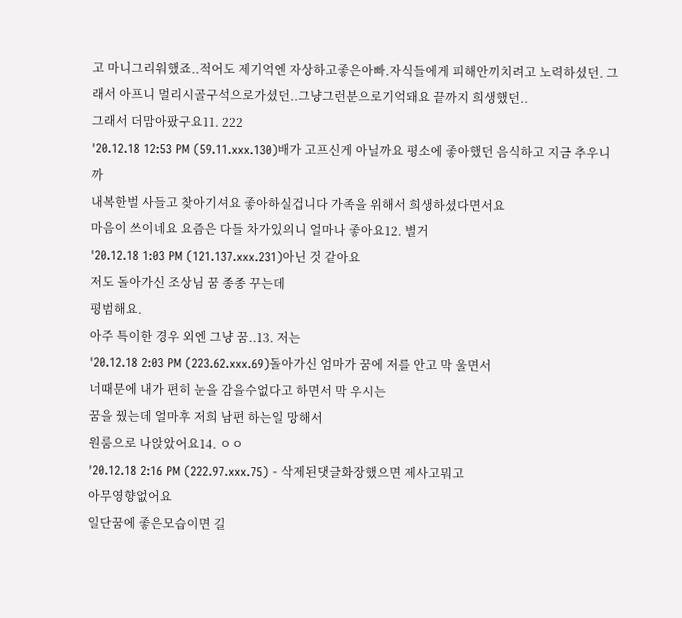고 마니그리워했죠..적어도 제기억엔 자상하고좋은아빠.자식들에게 피해안끼치려고 노력하셨던. 그래서 아프니 멀리시골구석으로가셨던..그냥그런분으로기억돼요 끝까지 희생했던..
그래서 더맘아팠구요11. 222
'20.12.18 12:53 PM (59.11.xxx.130)배가 고프신게 아닐까요 평소에 좋아했던 음식하고 지금 추우니까
내복한벌 사들고 찾아기셔요 좋아하실겁니다 가족을 위해서 희생하셨다면서요
마음이 쓰이네요 요즘은 다들 차가있의니 얼마나 좋아요12. 별거
'20.12.18 1:03 PM (121.137.xxx.231)아닌 것 같아요
저도 돌아가신 조상님 꿈 종종 꾸는데
평범해요.
아주 특이한 경우 외엔 그냥 꿈..13. 저는
'20.12.18 2:03 PM (223.62.xxx.69)돌아가신 엄마가 꿈에 저를 안고 막 울면서
너때문에 내가 편히 눈을 감을수없다고 하면서 막 우시는
꿈을 꿨는데 얼마후 저희 남편 하는일 망해서
원룸으로 나앉았어요14. ㅇㅇ
'20.12.18 2:16 PM (222.97.xxx.75) - 삭제된댓글화장했으면 제사고뭐고
아무영향없어요
일단꿈에 좋은모습이면 길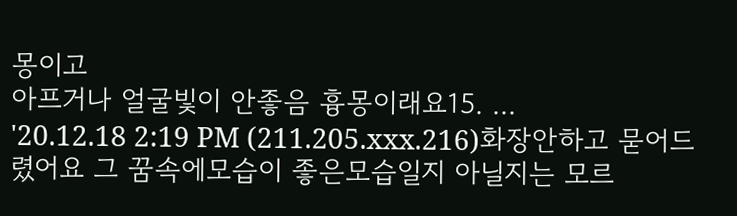몽이고
아프거나 얼굴빛이 안좋음 흉몽이래요15. ...
'20.12.18 2:19 PM (211.205.xxx.216)화장안하고 묻어드렸어요 그 꿈속에모습이 좋은모습일지 아닐지는 모르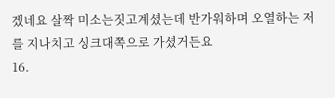겠네요 살짝 미소는짓고계셨는데 반가워하며 오열하는 저를 지나치고 싱크대쪽으로 가셨거든요
16.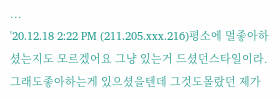...
'20.12.18 2:22 PM (211.205.xxx.216)평소에 멀좋아하셨는지도 모르겠어요 그냥 있는거 드셨던스타일이라. 그래도좋아하는게 있으셨을텐데 그것도몰랐던 제가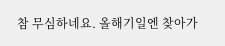참 무심하네요. 올해기일엔 찾아가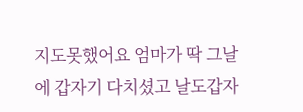지도못했어요 엄마가 딱 그날에 갑자기 다치셨고 날도갑자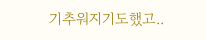기추워지기도했고..